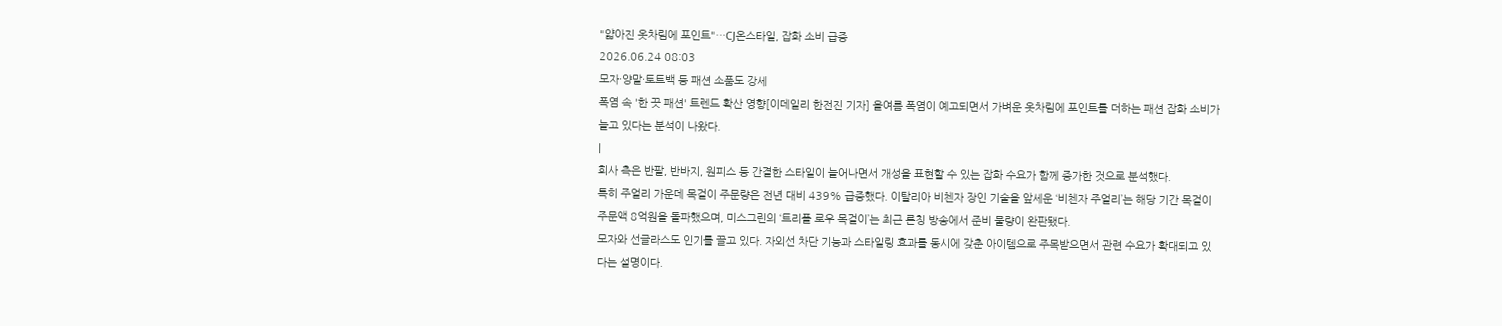"얇아진 옷차림에 포인트"…CJ온스타일, 잡화 소비 급증
2026.06.24 08:03
모자·양말·토트백 등 패션 소품도 강세
폭염 속 '한 끗 패션' 트렌드 확산 영향[이데일리 한전진 기자] 올여름 폭염이 예고되면서 가벼운 옷차림에 포인트를 더하는 패션 잡화 소비가 늘고 있다는 분석이 나왔다.
|
회사 측은 반팔, 반바지, 원피스 등 간결한 스타일이 늘어나면서 개성을 표현할 수 있는 잡화 수요가 함께 증가한 것으로 분석했다.
특히 주얼리 가운데 목걸이 주문량은 전년 대비 439% 급증했다. 이탈리아 비첸자 장인 기술을 앞세운 ‘비첸자 주얼리’는 해당 기간 목걸이 주문액 8억원을 돌파했으며, 미스그린의 ‘트리플 로우 목걸이’는 최근 론칭 방송에서 준비 물량이 완판됐다.
모자와 선글라스도 인기를 끌고 있다. 자외선 차단 기능과 스타일링 효과를 동시에 갖춘 아이템으로 주목받으면서 관련 수요가 확대되고 있다는 설명이다.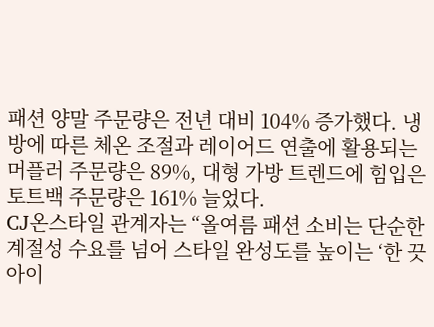패션 양말 주문량은 전년 대비 104% 증가했다. 냉방에 따른 체온 조절과 레이어드 연출에 활용되는 머플러 주문량은 89%, 대형 가방 트렌드에 힘입은 토트백 주문량은 161% 늘었다.
CJ온스타일 관계자는 “올여름 패션 소비는 단순한 계절성 수요를 넘어 스타일 완성도를 높이는 ‘한 끗 아이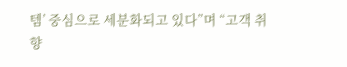템’ 중심으로 세분화되고 있다”며 “고객 취향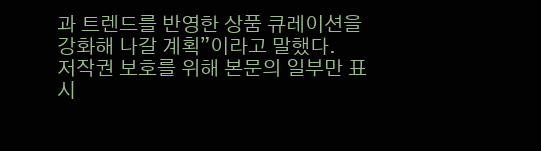과 트렌드를 반영한 상품 큐레이션을 강화해 나갈 계획”이라고 말했다.
저작권 보호를 위해 본문의 일부만 표시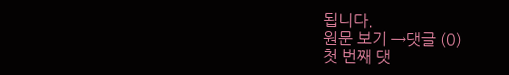됩니다.
원문 보기 →댓글 (0)
첫 번째 댓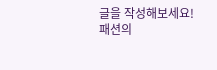글을 작성해보세요!
패션의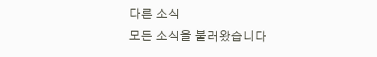다른 소식
모든 소식을 불러왔습니다